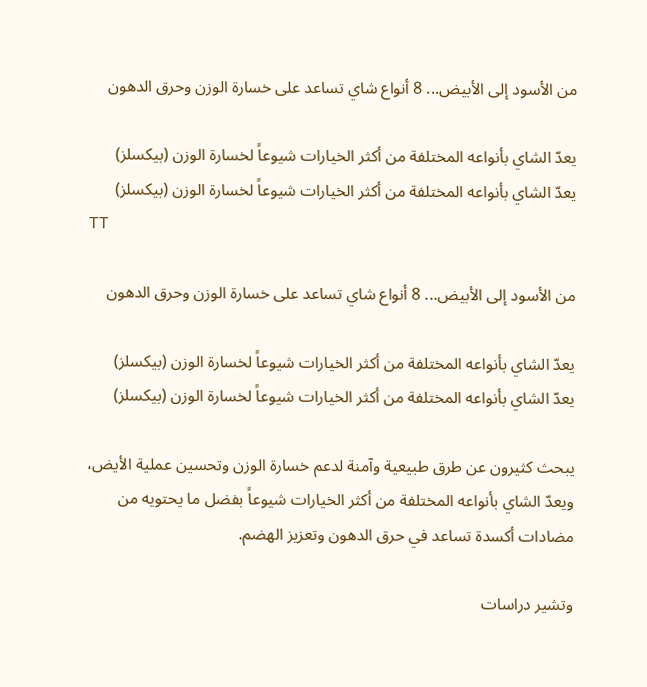من الأسود إلى الأبيض... 8 أنواع شاي تساعد على خسارة الوزن وحرق الدهون

يعدّ الشاي بأنواعه المختلفة من أكثر الخيارات شيوعاً لخسارة الوزن (بيكسلز)
يعدّ الشاي بأنواعه المختلفة من أكثر الخيارات شيوعاً لخسارة الوزن (بيكسلز)
TT

من الأسود إلى الأبيض... 8 أنواع شاي تساعد على خسارة الوزن وحرق الدهون

يعدّ الشاي بأنواعه المختلفة من أكثر الخيارات شيوعاً لخسارة الوزن (بيكسلز)
يعدّ الشاي بأنواعه المختلفة من أكثر الخيارات شيوعاً لخسارة الوزن (بيكسلز)

يبحث كثيرون عن طرق طبيعية وآمنة لدعم خسارة الوزن وتحسين عملية الأيض، ويعدّ الشاي بأنواعه المختلفة من أكثر الخيارات شيوعاً بفضل ما يحتويه من مضادات أكسدة تساعد في حرق الدهون وتعزيز الهضم.

وتشير دراسات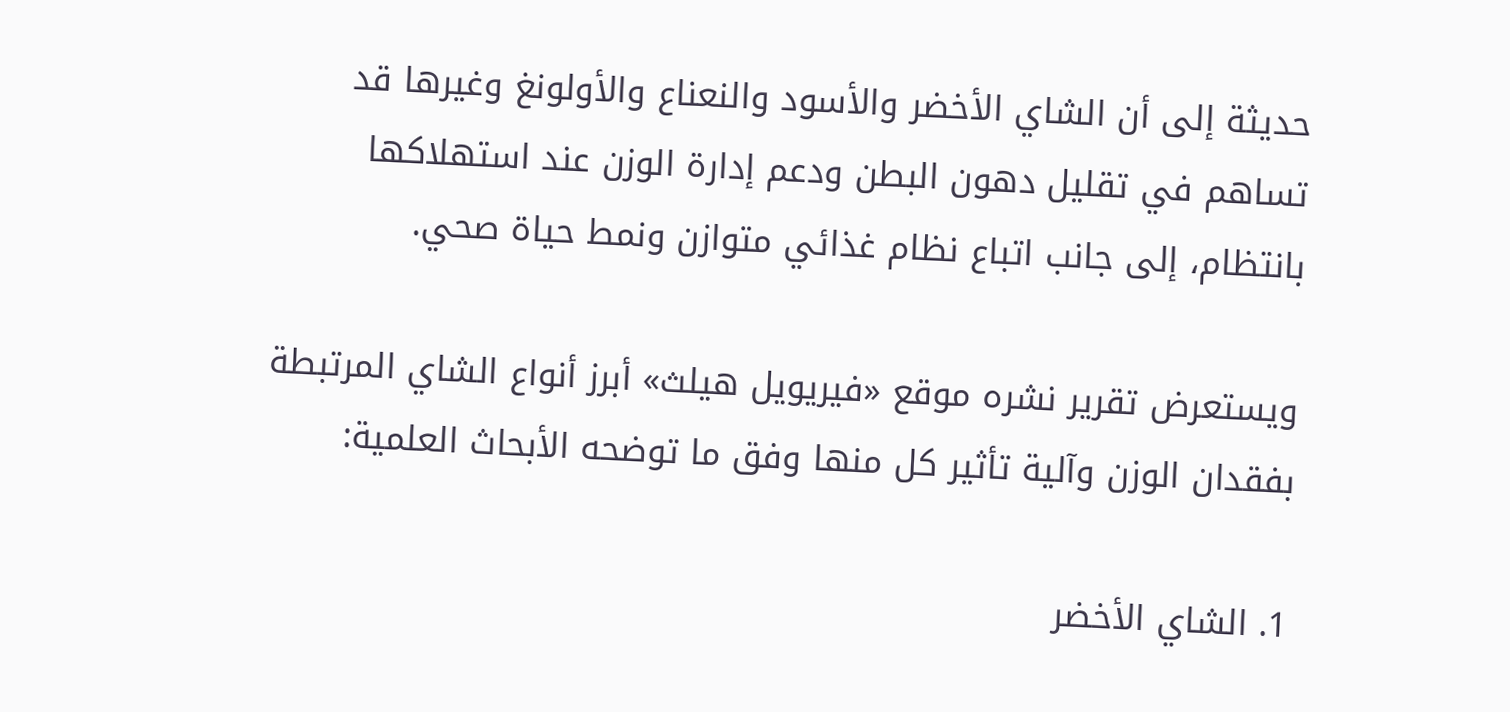حديثة إلى أن الشاي الأخضر والأسود والنعناع والأولونغ وغيرها قد تساهم في تقليل دهون البطن ودعم إدارة الوزن عند استهلاكها بانتظام، إلى جانب اتباع نظام غذائي متوازن ونمط حياة صحي.

ويستعرض تقرير نشره موقع «فيريويل هيلث» أبرز أنواع الشاي المرتبطة بفقدان الوزن وآلية تأثير كل منها وفق ما توضحه الأبحاث العلمية:

1. الشاي الأخضر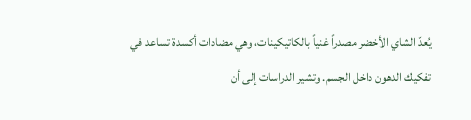يُعدّ الشاي الأخضر مصدراً غنياً بالكاتيكينات، وهي مضادات أكسدة تساعد في تفكيك الدهون داخل الجسم. وتشير الدراسات إلى أن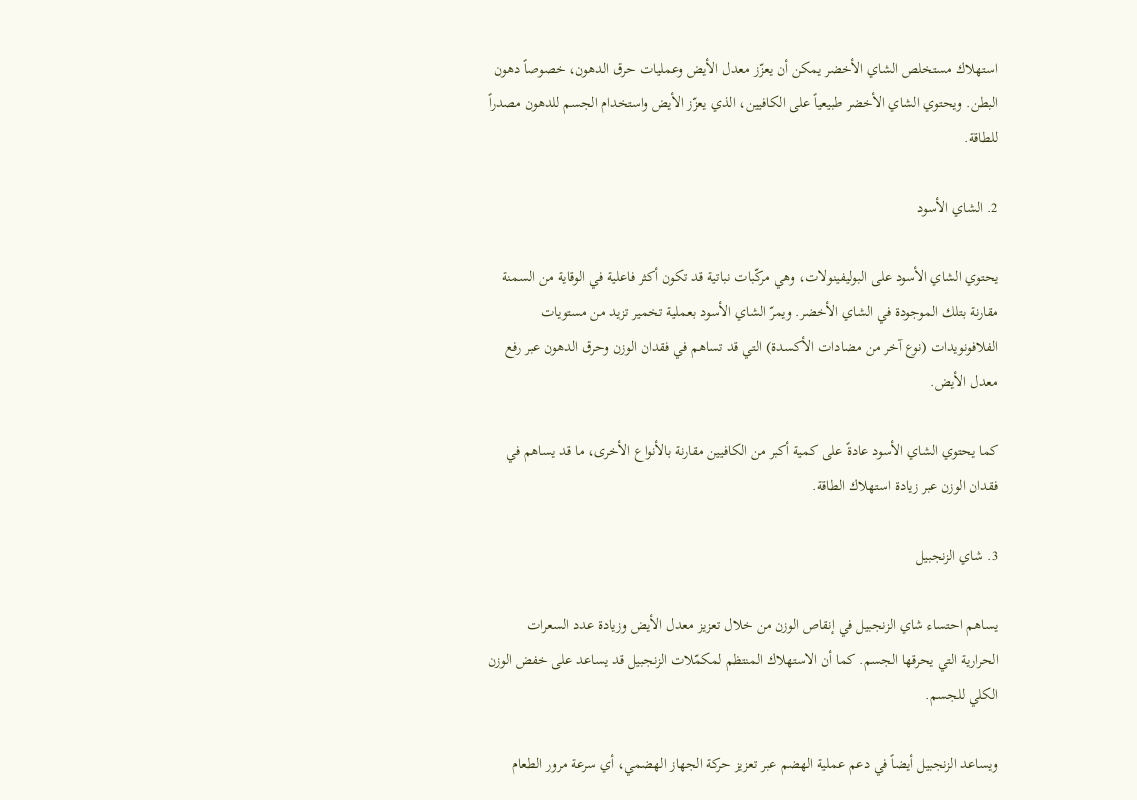استهلاك مستخلص الشاي الأخضر يمكن أن يعزّز معدل الأيض وعمليات حرق الدهون، خصوصاً دهون البطن. ويحتوي الشاي الأخضر طبيعياً على الكافيين، الذي يعزّز الأيض واستخدام الجسم للدهون مصدراً للطاقة.

2. الشاي الأسود

يحتوي الشاي الأسود على البوليفينولات، وهي مركّبات نباتية قد تكون أكثر فاعلية في الوقاية من السمنة مقارنة بتلك الموجودة في الشاي الأخضر. ويمرّ الشاي الأسود بعملية تخمير تزيد من مستويات الفلافونويدات (نوع آخر من مضادات الأكسدة) التي قد تساهم في فقدان الوزن وحرق الدهون عبر رفع معدل الأيض.

كما يحتوي الشاي الأسود عادةً على كمية أكبر من الكافيين مقارنة بالأنواع الأخرى، ما قد يساهم في فقدان الوزن عبر زيادة استهلاك الطاقة.

3. شاي الزنجبيل

يساهم احتساء شاي الزنجبيل في إنقاص الوزن من خلال تعزيز معدل الأيض وزيادة عدد السعرات الحرارية التي يحرقها الجسم. كما أن الاستهلاك المنتظم لمكمّلات الزنجبيل قد يساعد على خفض الوزن الكلي للجسم.

ويساعد الزنجبيل أيضاً في دعم عملية الهضم عبر تعزيز حركة الجهاز الهضمي، أي سرعة مرور الطعام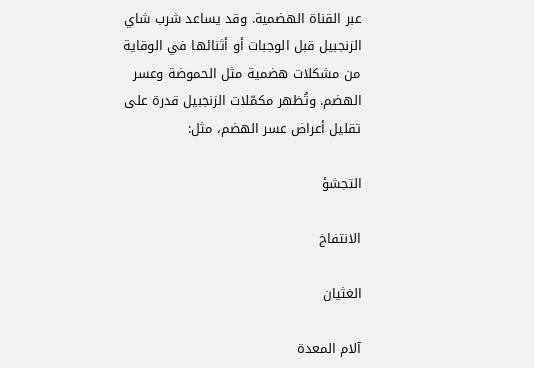عبر القناة الهضمية. وقد يساعد شرب شاي الزنجبيل قبل الوجبات أو أثنائها في الوقاية من مشكلات هضمية مثل الحموضة وعسر الهضم. وتُظهر مكمّلات الزنجبيل قدرة على تقليل أعراض عسر الهضم، مثل:

التجشؤ

الانتفاخ

الغثيان

آلام المعدة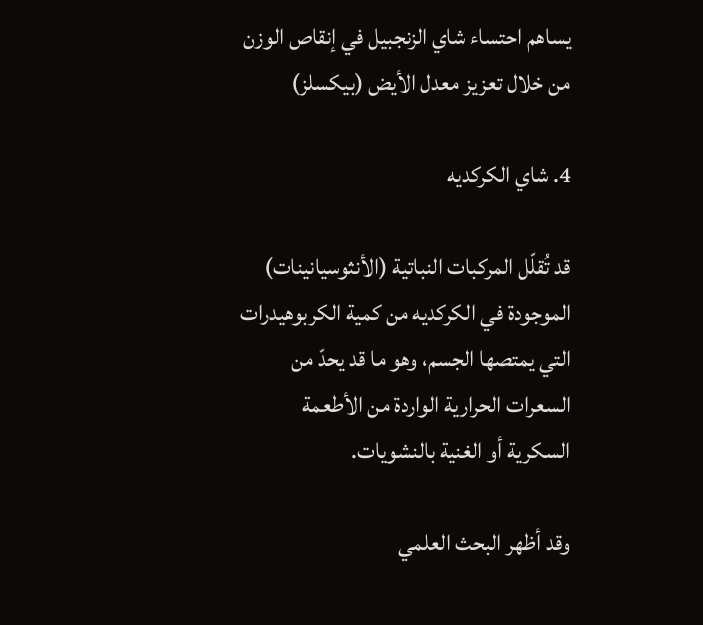يساهم احتساء شاي الزنجبيل في إنقاص الوزن من خلال تعزيز معدل الأيض (بيكسلز)

4. شاي الكركديه

قد تُقلّل المركبات النباتية (الأنثوسيانينات) الموجودة في الكركديه من كمية الكربوهيدرات التي يمتصها الجسم، وهو ما قد يحدّ من السعرات الحرارية الواردة من الأطعمة السكرية أو الغنية بالنشويات.

وقد أظهر البحث العلمي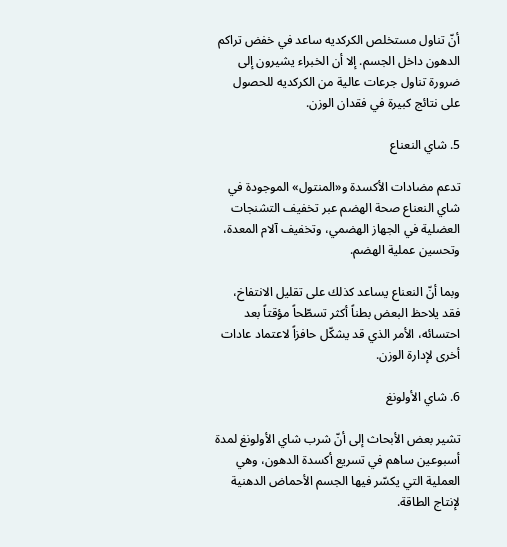أنّ تناول مستخلص الكركديه ساعد في خفض تراكم الدهون داخل الجسم. إلا أن الخبراء يشيرون إلى ضرورة تناول جرعات عالية من الكركديه للحصول على نتائج كبيرة في فقدان الوزن.

5. شاي النعناع

تدعم مضادات الأكسدة و«المنتول» الموجودة في شاي النعناع صحة الهضم عبر تخفيف التشنجات العضلية في الجهاز الهضمي، وتخفيف آلام المعدة، وتحسين عملية الهضم.

وبما أنّ النعناع يساعد كذلك على تقليل الانتفاخ، فقد يلاحظ البعض بطناً أكثر تسطّحاً مؤقتاً بعد احتسائه، الأمر الذي قد يشكّل حافزاً لاعتماد عادات أخرى لإدارة الوزن.

6. شاي الأولونغ

تشير بعض الأبحاث إلى أنّ شرب شاي الأولونغ لمدة أسبوعين ساهم في تسريع أكسدة الدهون، وهي العملية التي يكسّر فيها الجسم الأحماض الدهنية لإنتاج الطاقة.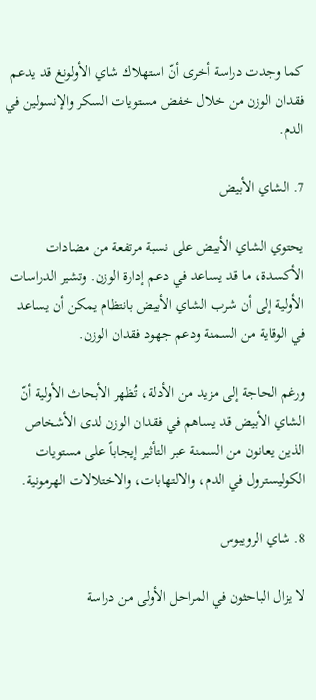كما وجدت دراسة أخرى أنّ استهلاك شاي الأولونغ قد يدعم فقدان الوزن من خلال خفض مستويات السكر والإنسولين في الدم.

7. الشاي الأبيض

يحتوي الشاي الأبيض على نسبة مرتفعة من مضادات الأكسدة، ما قد يساعد في دعم إدارة الوزن. وتشير الدراسات الأولية إلى أن شرب الشاي الأبيض بانتظام يمكن أن يساعد في الوقاية من السمنة ودعم جهود فقدان الوزن.

ورغم الحاجة إلى مزيد من الأدلة، تُظهر الأبحاث الأولية أنّ الشاي الأبيض قد يساهم في فقدان الوزن لدى الأشخاص الذين يعانون من السمنة عبر التأثير إيجاباً على مستويات الكوليسترول في الدم، والالتهابات، والاختلالات الهرمونية.

8. شاي الرويبوس

لا يزال الباحثون في المراحل الأولى من دراسة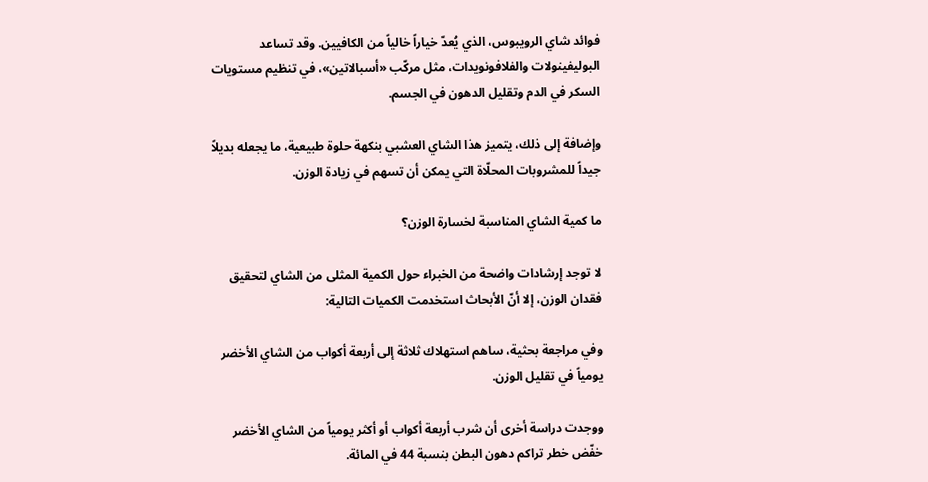فوائد شاي الرويبوس، الذي يُعدّ خياراً خالياً من الكافيين. وقد تساعد البوليفينولات والفلافونويدات، مثل مركّب «أسبالاتين»، في تنظيم مستويات السكر في الدم وتقليل الدهون في الجسم.

وإضافة إلى ذلك، يتميز هذا الشاي العشبي بنكهة حلوة طبيعية، ما يجعله بديلاً جيداً للمشروبات المحلّاة التي يمكن أن تسهم في زيادة الوزن.

ما كمية الشاي المناسبة لخسارة الوزن؟

لا توجد إرشادات واضحة من الخبراء حول الكمية المثلى من الشاي لتحقيق فقدان الوزن، إلا أنّ الأبحاث استخدمت الكميات التالية:

وفي مراجعة بحثية، ساهم استهلاك ثلاثة إلى أربعة أكواب من الشاي الأخضر يومياً في تقليل الوزن.

ووجدت دراسة أخرى أن شرب أربعة أكواب أو أكثر يومياً من الشاي الأخضر خفّض خطر تراكم دهون البطن بنسبة 44 في المائة.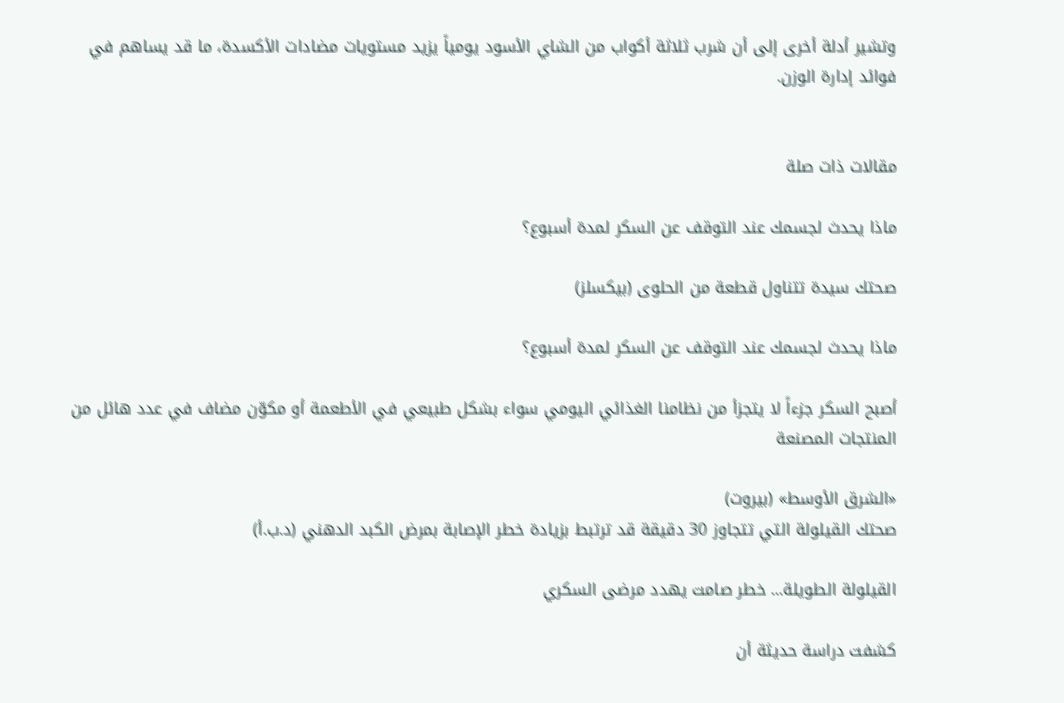وتشير أدلة أخرى إلى أن شرب ثلاثة أكواب من الشاي الأسود يومياً يزيد مستويات مضادات الأكسدة، ما قد يساهم في فوائد إدارة الوزن.


مقالات ذات صلة

ماذا يحدث لجسمك عند التوقف عن السكر لمدة أسبوع؟

صحتك سيدة تتناول قطعة من الحلوى (بيكسلز)

ماذا يحدث لجسمك عند التوقف عن السكر لمدة أسبوع؟

أصبح السكر جزءاً لا يتجزأ من نظامنا الغذائي اليومي سواء بشكل طبيعي في الأطعمة أو مكوّن مضاف في عدد هائل من المنتجات المصنعة

«الشرق الأوسط» (بيروت)
صحتك القيلولة التي تتجاوز 30 دقيقة قد ترتبط بزيادة خطر الإصابة بمرض الكبد الدهني (د.ب.أ)

القيلولة الطويلة... خطر صامت يهدد مرضى السكري

كشفت دراسة حديثة أن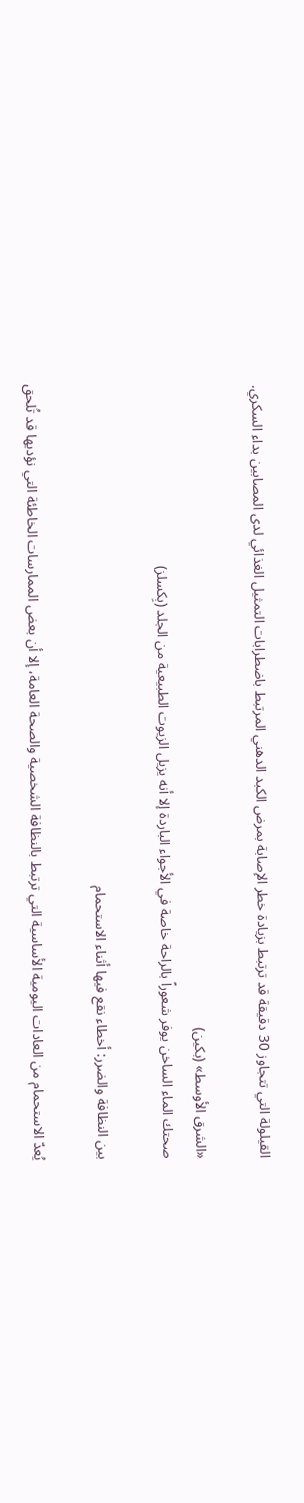القيلولة التي تتجاوز 30 دقيقة قد ترتبط بزيادة خطر الإصابة بمرض الكبد الدهني المرتبط باضطرابات التمثيل الغذائي لدى المصابين بداء السكري.

«الشرق الأوسط» (بكين)
صحتك الماء الساخن يوفر شعوراً بالراحة خاصة في الأجواء الباردة إلا أنه يزيل الزيوت الطبيعية من الجلد (بِكسلز)

بين النظافة والضرر: أخطاء نقع فيها أثناء الاستحمام

يُعدّ الاستحمام من العادات اليومية الأساسية التي ترتبط بالنظافة الشخصية والصحة العامة، إلا أن بعض الممارسات الخاطئة التي نؤديها قد تُلحق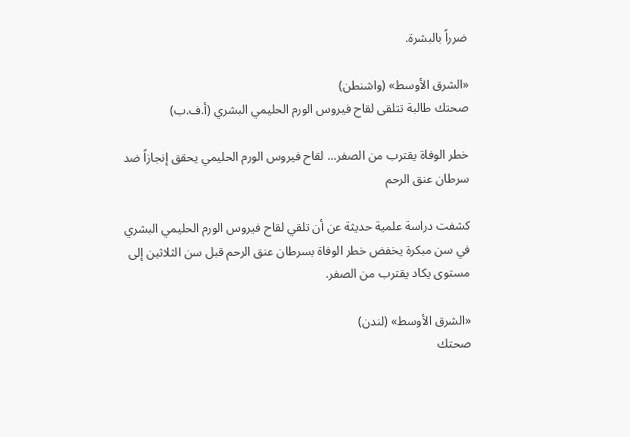ضرراً بالبشرة.

«الشرق الأوسط» (واشنطن)
صحتك طالبة تتلقى لقاح فيروس الورم الحليمي البشري (أ.ف.ب)

خطر الوفاة يقترب من الصفر... لقاح فيروس الورم الحليمي يحقق إنجازاً ضد سرطان عنق الرحم

كشفت دراسة علمية حديثة عن أن تلقي لقاح فيروس الورم الحليمي البشري في سن مبكرة يخفض خطر الوفاة بسرطان عنق الرحم قبل سن الثلاثين إلى مستوى يكاد يقترب من الصفر.

«الشرق الأوسط» (لندن)
صحتك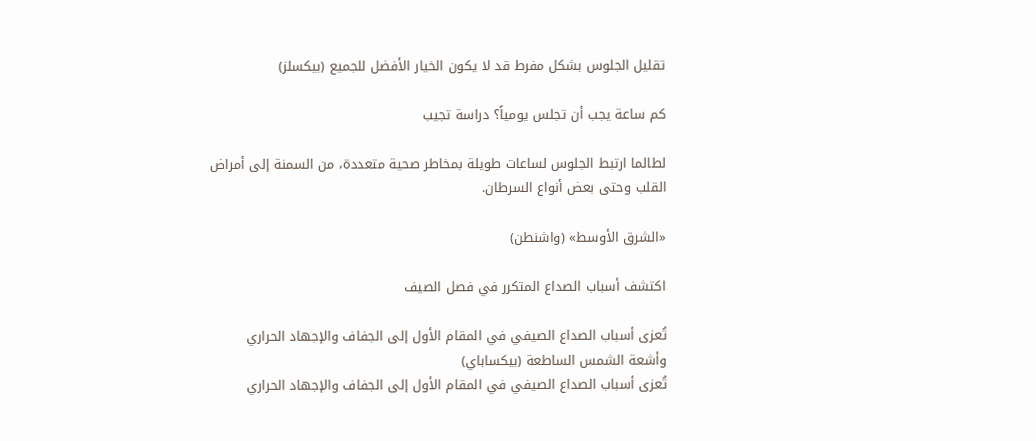تقليل الجلوس بشكل مفرط قد لا يكون الخيار الأفضل للجميع (بيكسلز)

كم ساعة يجب أن تجلس يومياً؟ دراسة تجيب

لطالما ارتبط الجلوس لساعات طويلة بمخاطر صحية متعددة، من السمنة إلى أمراض القلب وحتى بعض أنواع السرطان.

«الشرق الأوسط» (واشنطن)

اكتشف أسباب الصداع المتكرر في فصل الصيف

تُعزى أسباب الصداع الصيفي في المقام الأول إلى الجفاف والإجهاد الحراري وأشعة الشمس الساطعة (بيكساباي)
تُعزى أسباب الصداع الصيفي في المقام الأول إلى الجفاف والإجهاد الحراري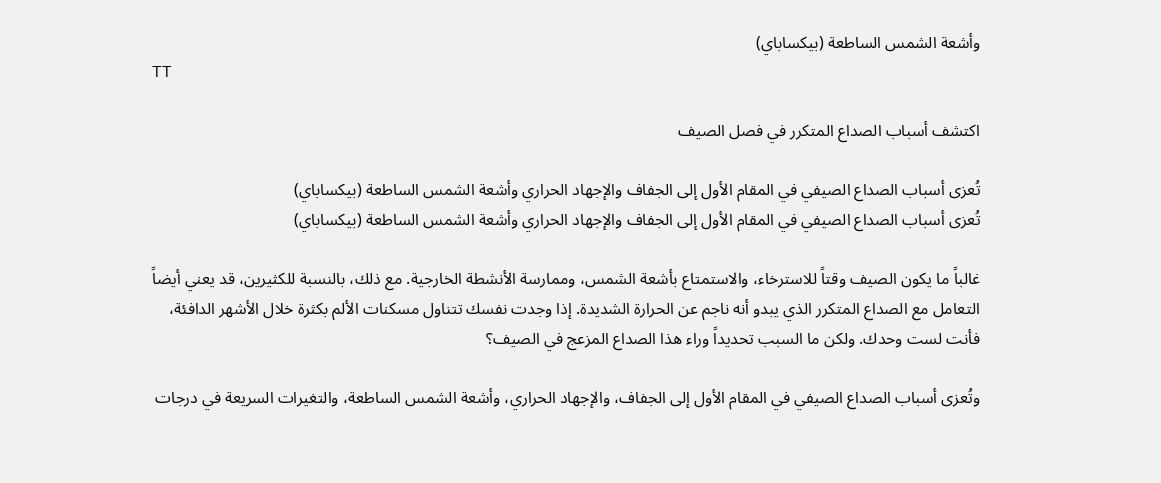وأشعة الشمس الساطعة (بيكساباي)
TT

اكتشف أسباب الصداع المتكرر في فصل الصيف

تُعزى أسباب الصداع الصيفي في المقام الأول إلى الجفاف والإجهاد الحراري وأشعة الشمس الساطعة (بيكساباي)
تُعزى أسباب الصداع الصيفي في المقام الأول إلى الجفاف والإجهاد الحراري وأشعة الشمس الساطعة (بيكساباي)

غالباً ما يكون الصيف وقتاً للاسترخاء، والاستمتاع بأشعة الشمس، وممارسة الأنشطة الخارجية. مع ذلك، بالنسبة للكثيرين، قد يعني أيضاً التعامل مع الصداع المتكرر الذي يبدو أنه ناجم عن الحرارة الشديدة. إذا وجدت نفسك تتناول مسكنات الألم بكثرة خلال الأشهر الدافئة، فأنت لست وحدك. ولكن ما السبب تحديداً وراء هذا الصداع المزعج في الصيف؟

وتُعزى أسباب الصداع الصيفي في المقام الأول إلى الجفاف، والإجهاد الحراري، وأشعة الشمس الساطعة، والتغيرات السريعة في درجات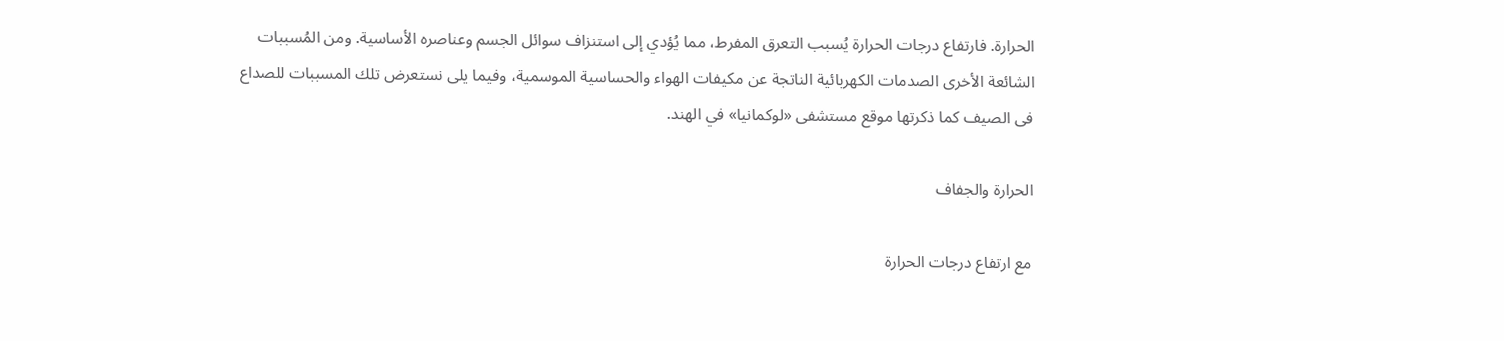الحرارة. فارتفاع درجات الحرارة يُسبب التعرق المفرط، مما يُؤدي إلى استنزاف سوائل الجسم وعناصره الأساسية. ومن المُسببات الشائعة الأخرى الصدمات الكهربائية الناتجة عن مكيفات الهواء والحساسية الموسمية، وفيما يلى نستعرض تلك المسببات للصداع فى الصيف كما ذكرتها موقع مستشفى «لوكمانيا» في الهند.

الحرارة والجفاف

مع ارتفاع درجات الحرارة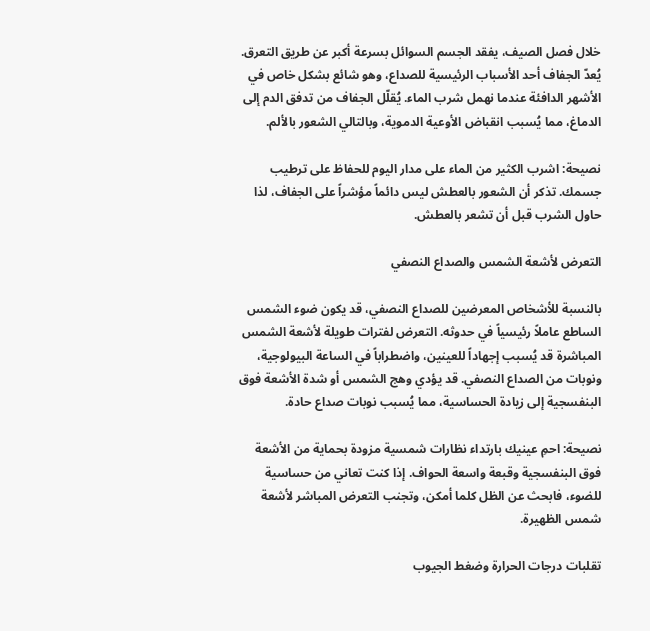خلال فصل الصيف، يفقد الجسم السوائل بسرعة أكبر عن طريق التعرق. يُعدّ الجفاف أحد الأسباب الرئيسية للصداع، وهو شائع بشكل خاص في الأشهر الدافئة عندما نهمل شرب الماء. يُقلّل الجفاف من تدفق الدم إلى الدماغ، مما يُسبب انقباض الأوعية الدموية، وبالتالي الشعور بالألم.

نصيحة: اشرب الكثير من الماء على مدار اليوم للحفاظ على ترطيب جسمك. تذكر أن الشعور بالعطش ليس دائماً مؤشراً على الجفاف، لذا حاول الشرب قبل أن تشعر بالعطش.

التعرض لأشعة الشمس والصداع النصفي

بالنسبة للأشخاص المعرضين للصداع النصفي، قد يكون ضوء الشمس الساطع عاملاً رئيسياً في حدوثه. التعرض لفترات طويلة لأشعة الشمس المباشرة قد يُسبب إجهاداً للعينين، واضطراباً في الساعة البيولوجية، ونوبات من الصداع النصفي. قد يؤدي وهج الشمس أو شدة الأشعة فوق البنفسجية إلى زيادة الحساسية، مما يُسبب نوبات صداع حادة.

نصيحة: احمِ عينيك بارتداء نظارات شمسية مزودة بحماية من الأشعة فوق البنفسجية وقبعة واسعة الحواف. إذا كنت تعاني من حساسية للضوء، فابحث عن الظل كلما أمكن، وتجنب التعرض المباشر لأشعة شمس الظهيرة.

تقلبات درجات الحرارة وضغط الجيوب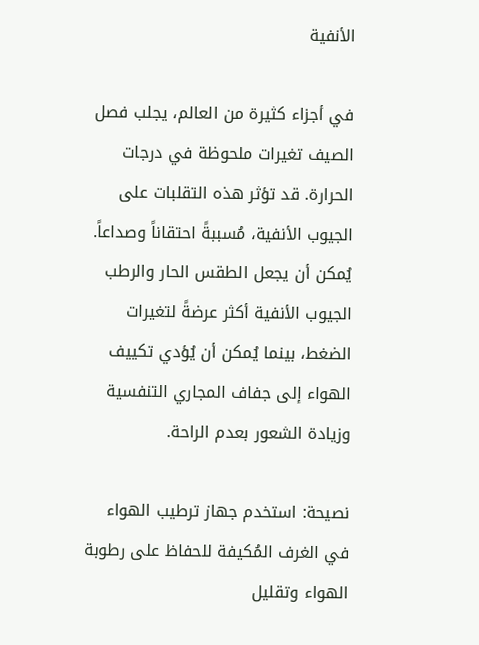الأنفية

في أجزاء كثيرة من العالم، يجلب فصل الصيف تغيرات ملحوظة في درجات الحرارة. قد تؤثر هذه التقلبات على الجيوب الأنفية، مُسببةً احتقاناً وصداعاً. يُمكن أن يجعل الطقس الحار والرطب الجيوب الأنفية أكثر عرضةً لتغيرات الضغط، بينما يُمكن أن يُؤدي تكييف الهواء إلى جفاف المجاري التنفسية وزيادة الشعور بعدم الراحة.

نصيحة: استخدم جهاز ترطيب الهواء في الغرف المُكيفة للحفاظ على رطوبة الهواء وتقليل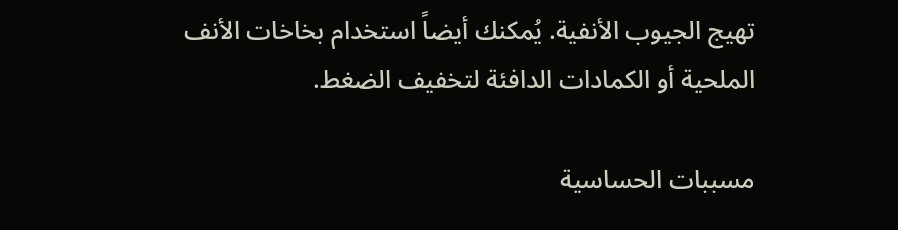تهيج الجيوب الأنفية. يُمكنك أيضاً استخدام بخاخات الأنف الملحية أو الكمادات الدافئة لتخفيف الضغط.

مسببات الحساسية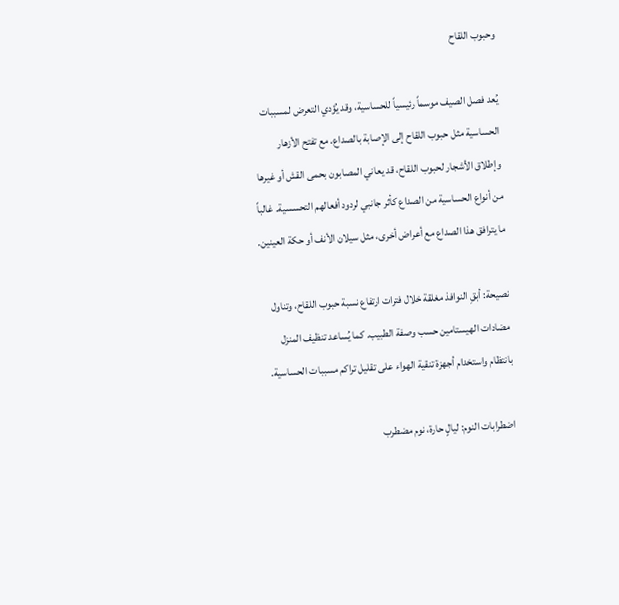وحبوب اللقاح

يُعد فصل الصيف موسماً رئيسياً للحساسية، وقد يُؤدي التعرض لمسببات الحساسية مثل حبوب اللقاح إلى الإصابة بالصداع. مع تفتح الأزهار وإطلاق الأشجار لحبوب اللقاح، قد يعاني المصابون بحمى القش أو غيرها من أنواع الحساسية من الصداع كأثر جانبي لردود أفعالهم التحسسية. غالباً ما يترافق هذا الصداع مع أعراض أخرى، مثل سيلان الأنف أو حكة العينين.

نصيحة: أبقِ النوافذ مغلقة خلال فترات ارتفاع نسبة حبوب اللقاح، وتناول مضادات الهيستامين حسب وصفة الطبيب. كما يُساعد تنظيف المنزل بانتظام واستخدام أجهزة تنقية الهواء على تقليل تراكم مسببات الحساسية.

اضطرابات النوم: ليالٍ حارة، نوم مضطرب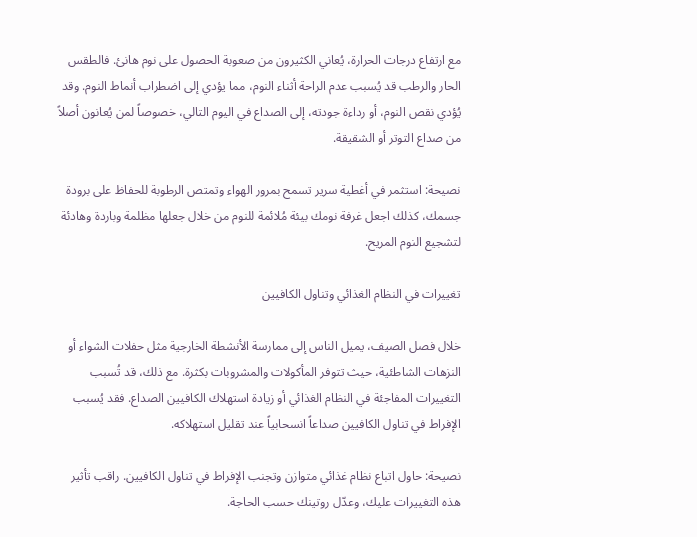مع ارتفاع درجات الحرارة، يُعاني الكثيرون من صعوبة الحصول على نوم هانئ. فالطقس الحار والرطب قد يُسبب عدم الراحة أثناء النوم، مما يؤدي إلى اضطراب أنماط النوم. وقد يُؤدي نقص النوم، أو رداءة جودته، إلى الصداع في اليوم التالي، خصوصاً لمن يُعانون أصلاً من صداع التوتر أو الشقيقة.

نصيحة: استثمر في أغطية سرير تسمح بمرور الهواء وتمتص الرطوبة للحفاظ على برودة جسمك، كذلك اجعل غرفة نومك بيئة مُلائمة للنوم من خلال جعلها مظلمة وباردة وهادئة لتشجيع النوم المريح.

تغييرات في النظام الغذائي وتناول الكافيين

خلال فصل الصيف، يميل الناس إلى ممارسة الأنشطة الخارجية مثل حفلات الشواء أو النزهات الشاطئية، حيث تتوفر المأكولات والمشروبات بكثرة. مع ذلك، قد تُسبب التغييرات المفاجئة في النظام الغذائي أو زيادة استهلاك الكافيين الصداع. فقد يُسبب الإفراط في تناول الكافيين صداعاً انسحابياً عند تقليل استهلاكه.

نصيحة: حاول اتباع نظام غذائي متوازن وتجنب الإفراط في تناول الكافيين. راقب تأثير هذه التغييرات عليك، وعدّل روتينك حسب الحاجة.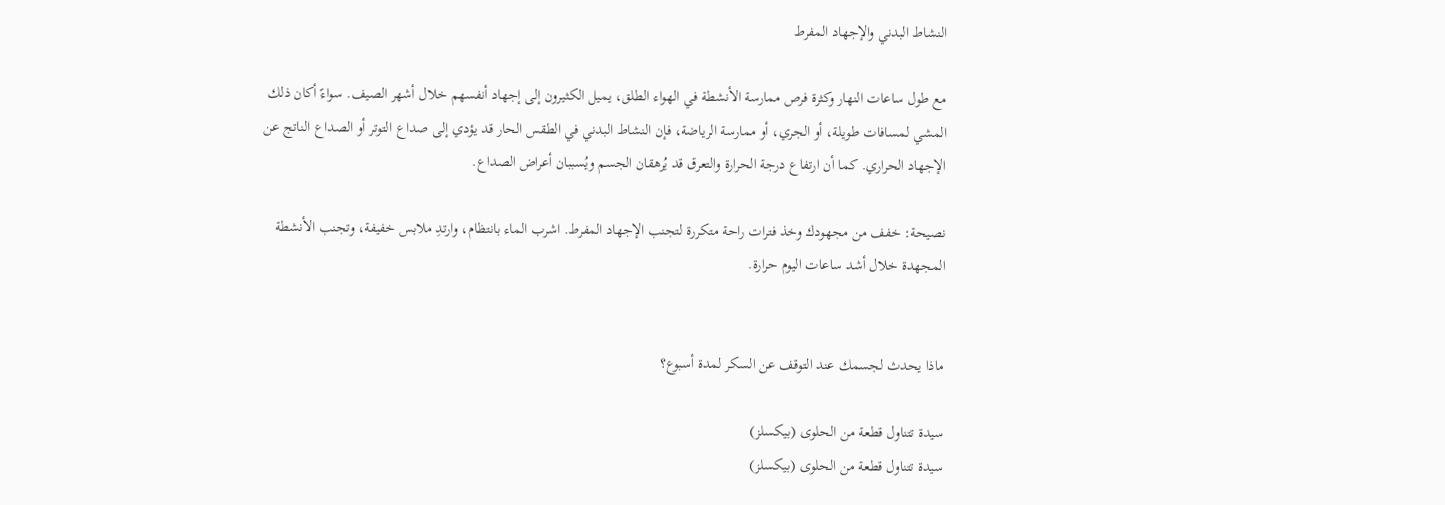النشاط البدني والإجهاد المفرط

مع طول ساعات النهار وكثرة فرص ممارسة الأنشطة في الهواء الطلق، يميل الكثيرون إلى إجهاد أنفسهم خلال أشهر الصيف. سواءً أكان ذلك المشي لمسافات طويلة، أو الجري، أو ممارسة الرياضة، فإن النشاط البدني في الطقس الحار قد يؤدي إلى صداع التوتر أو الصداع الناتج عن الإجهاد الحراري. كما أن ارتفاع درجة الحرارة والتعرق قد يُرهقان الجسم ويُسببان أعراض الصداع.

نصيحة: خفف من مجهودك وخذ فترات راحة متكررة لتجنب الإجهاد المفرط. اشرب الماء بانتظام، وارتدِ ملابس خفيفة، وتجنب الأنشطة المجهدة خلال أشد ساعات اليوم حرارة.


ماذا يحدث لجسمك عند التوقف عن السكر لمدة أسبوع؟

سيدة تتناول قطعة من الحلوى (بيكسلز)
سيدة تتناول قطعة من الحلوى (بيكسلز)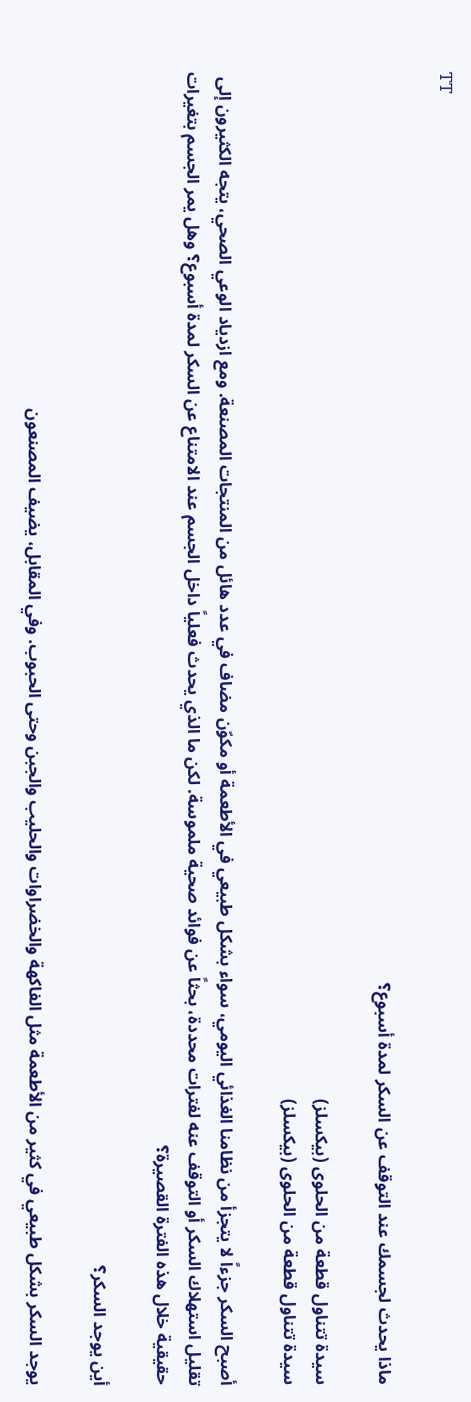TT

ماذا يحدث لجسمك عند التوقف عن السكر لمدة أسبوع؟

سيدة تتناول قطعة من الحلوى (بيكسلز)
سيدة تتناول قطعة من الحلوى (بيكسلز)

أصبح السكر جزءاً لا يتجزأ من نظامنا الغذائي اليومي، سواء بشكل طبيعي في الأطعمة أو مكوّن مضاف في عدد هائل من المنتجات المصنعة. ومع ازدياد الوعي الصحي، يتجه الكثيرون إلى تقليل استهلاك السكر أو التوقف عنه لفترات محددة، بحثاً عن فوائد صحية ملموسة. لكن ما الذي يحدث فعلياً داخل الجسم عند الامتناع عن السكر لمدة أسبوع؟ وهل يمر الجسم بتغيرات حقيقية خلال هذه الفترة القصيرة؟

أين يوجد السكر؟

يوجد السكر بشكل طبيعي في كثير من الأطعمة مثل الفاكهة والخضراوات والحليب والجبن وحتى الحبوب. وفي المقابل، يضيف المصنعون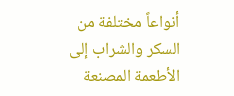أنواعاً مختلفة من السكر والشراب إلى الأطعمة المصنعة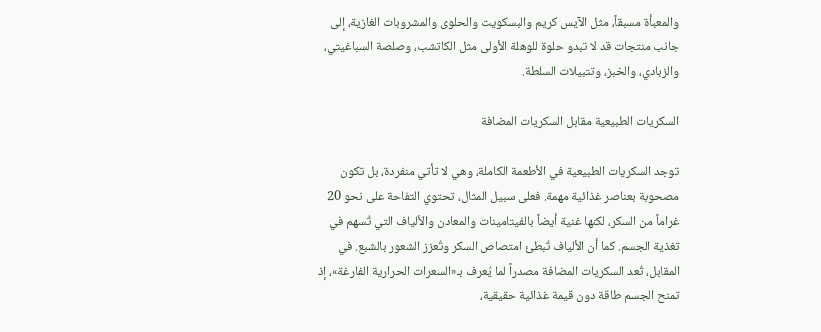والمعبأة مسبقاً، مثل الآيس كريم والبسكويت والحلوى والمشروبات الغازية، إلى جانب منتجات قد لا تبدو حلوة للوهلة الأولى مثل الكاتشب، وصلصة السباغيتي، والزبادي، والخبز، وتتبيلات السلطة.

السكريات الطبيعية مقابل السكريات المضافة

توجد السكريات الطبيعية في الأطعمة الكاملة، وهي لا تأتي منفردة، بل تكون مصحوبة بعناصر غذائية مهمة. فعلى سبيل المثال، تحتوي التفاحة على نحو 20 غراماً من السكر، لكنها غنية أيضاً بالفيتامينات والمعادن والألياف التي تُسهم في تغذية الجسم. كما أن الألياف تُبطئ امتصاص السكر وتُعزز الشعور بالشبع. في المقابل، تُعد السكريات المضافة مصدراً لما يُعرف بـ«السعرات الحرارية الفارغة»، إذ تمنح الجسم طاقة دون قيمة غذائية حقيقية،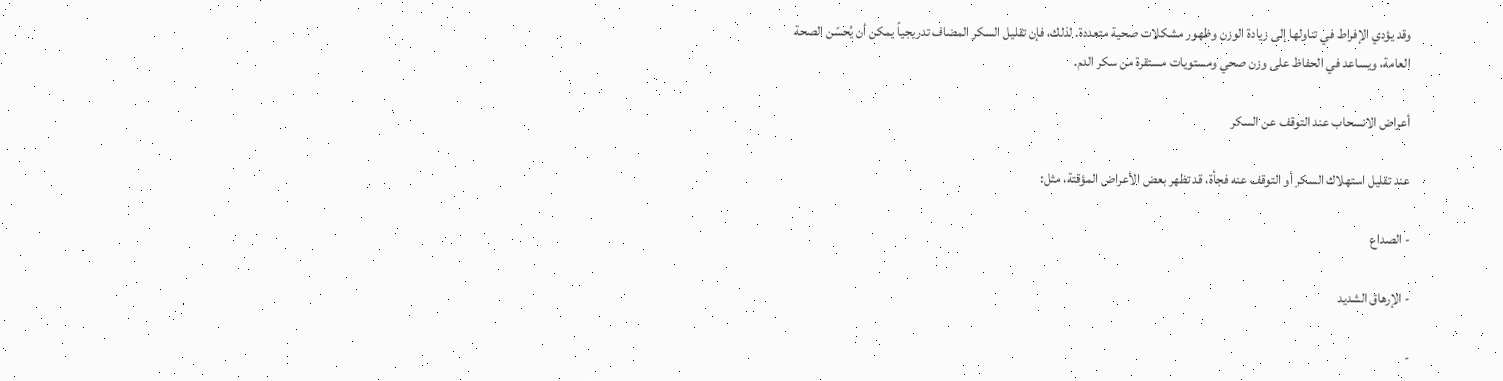وقد يؤدي الإفراط في تناولها إلى زيادة الوزن وظهور مشكلات صحية متعددة. لذلك، فإن تقليل السكر المضاف تدريجياً يمكن أن يُحسّن الصحة العامة، ويساعد في الحفاظ على وزن صحي ومستويات مستقرة من سكر الدم.

أعراض الانسحاب عند التوقف عن السكر

عند تقليل استهلاك السكر أو التوقف عنه فجأة، قد تظهر بعض الأعراض المؤقتة، مثل:

- الصداع

- الإرهاق الشديد

-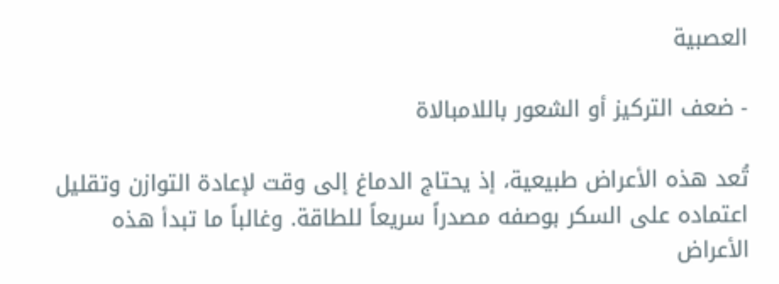العصبية

- ضعف التركيز أو الشعور باللامبالاة

تُعد هذه الأعراض طبيعية، إذ يحتاج الدماغ إلى وقت لإعادة التوازن وتقليل اعتماده على السكر بوصفه مصدراً سريعاً للطاقة. وغالباً ما تبدأ هذه الأعراض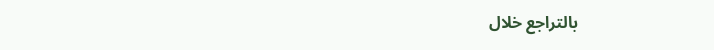بالتراجع خلال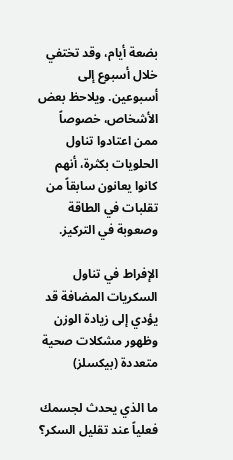بضعة أيام، وقد تختفي خلال أسبوع إلى أسبوعين. ويلاحظ بعض الأشخاص، خصوصاً ممن اعتادوا تناول الحلويات بكثرة، أنهم كانوا يعانون سابقاً من تقلبات في الطاقة وصعوبة في التركيز.

الإفراط في تناول السكريات المضافة قد يؤدي إلى زيادة الوزن وظهور مشكلات صحية متعددة (بيكسلز)

ما الذي يحدث لجسمك فعلياً عند تقليل السكر؟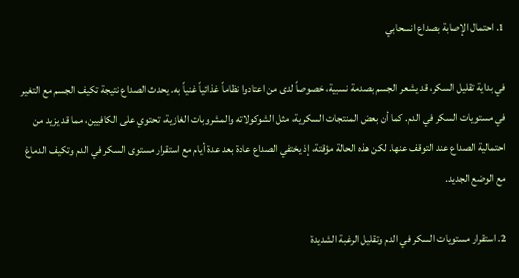1. احتمال الإصابة بصداع انسحابي

في بداية تقليل السكر، قد يشعر الجسم بصدمة نسبية، خصوصاً لدى من اعتادوا نظاماً غذائياً غنياً به. يحدث الصداع نتيجة تكيف الجسم مع التغير في مستويات السكر في الدم. كما أن بعض المنتجات السكرية، مثل الشوكولاته والمشروبات الغازية، تحتوي على الكافيين، مما قد يزيد من احتمالية الصداع عند التوقف عنها. لكن هذه الحالة مؤقتة، إذ يختفي الصداع عادة بعد عدة أيام مع استقرار مستوى السكر في الدم وتكيف الدماغ مع الوضع الجديد.

2. استقرار مستويات السكر في الدم وتقليل الرغبة الشديدة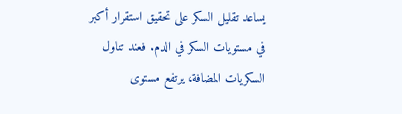يساعد تقليل السكر على تحقيق استقرار أكبر في مستويات السكر في الدم. فعند تناول السكريات المضافة، يرتفع مستوى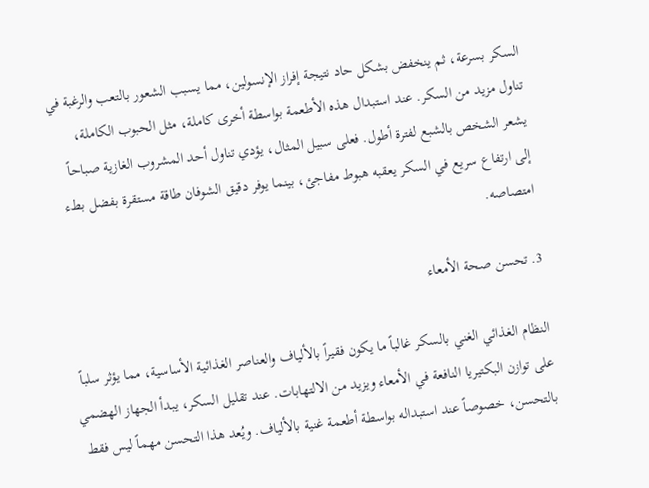السكر بسرعة، ثم ينخفض بشكل حاد نتيجة إفراز الإنسولين، مما يسبب الشعور بالتعب والرغبة في تناول مزيد من السكر. عند استبدال هذه الأطعمة بواسطة أخرى كاملة، مثل الحبوب الكاملة، يشعر الشخص بالشبع لفترة أطول. فعلى سبيل المثال، يؤدي تناول أحد المشروب الغازية صباحاً إلى ارتفاع سريع في السكر يعقبه هبوط مفاجئ، بينما يوفر دقيق الشوفان طاقة مستقرة بفضل بطء امتصاصه.

3. تحسن صحة الأمعاء

النظام الغذائي الغني بالسكر غالباً ما يكون فقيراً بالألياف والعناصر الغذائية الأساسية، مما يؤثر سلباً على توازن البكتيريا النافعة في الأمعاء ويزيد من الالتهابات. عند تقليل السكر، يبدأ الجهاز الهضمي بالتحسن، خصوصاً عند استبداله بواسطة أطعمة غنية بالألياف. ويُعد هذا التحسن مهماً ليس فقط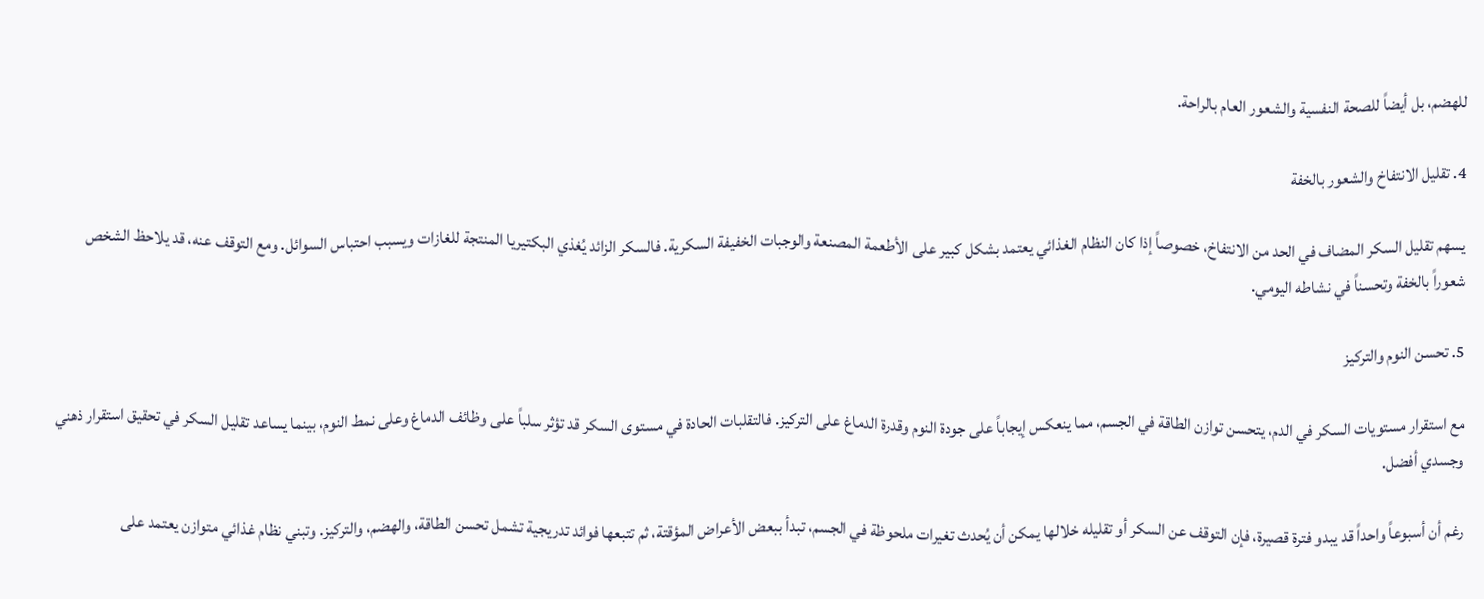للهضم، بل أيضاً للصحة النفسية والشعور العام بالراحة.

4. تقليل الانتفاخ والشعور بالخفة

يسهم تقليل السكر المضاف في الحد من الانتفاخ، خصوصاً إذا كان النظام الغذائي يعتمد بشكل كبير على الأطعمة المصنعة والوجبات الخفيفة السكرية. فالسكر الزائد يُغذي البكتيريا المنتجة للغازات ويسبب احتباس السوائل. ومع التوقف عنه، قد يلاحظ الشخص شعوراً بالخفة وتحسناً في نشاطه اليومي.

5. تحسن النوم والتركيز

مع استقرار مستويات السكر في الدم، يتحسن توازن الطاقة في الجسم، مما ينعكس إيجاباً على جودة النوم وقدرة الدماغ على التركيز. فالتقلبات الحادة في مستوى السكر قد تؤثر سلباً على وظائف الدماغ وعلى نمط النوم، بينما يساعد تقليل السكر في تحقيق استقرار ذهني وجسدي أفضل.

رغم أن أسبوعاً واحداً قد يبدو فترة قصيرة، فإن التوقف عن السكر أو تقليله خلالها يمكن أن يُحدث تغيرات ملحوظة في الجسم، تبدأ ببعض الأعراض المؤقتة، ثم تتبعها فوائد تدريجية تشمل تحسن الطاقة، والهضم، والتركيز. وتبني نظام غذائي متوازن يعتمد على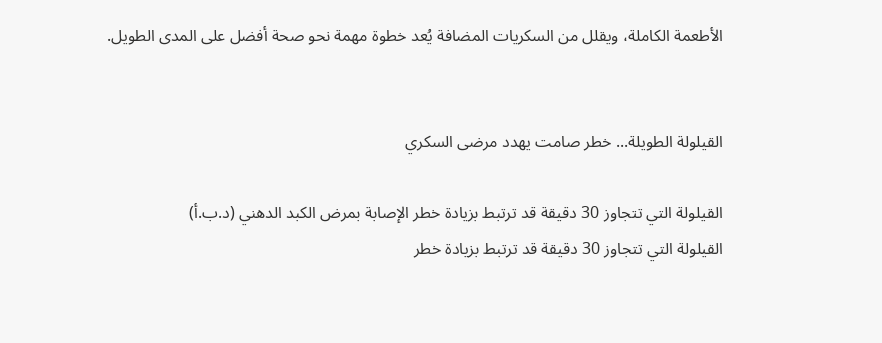الأطعمة الكاملة، ويقلل من السكريات المضافة يُعد خطوة مهمة نحو صحة أفضل على المدى الطويل.


القيلولة الطويلة... خطر صامت يهدد مرضى السكري

القيلولة التي تتجاوز 30 دقيقة قد ترتبط بزيادة خطر الإصابة بمرض الكبد الدهني (د.ب.أ)
القيلولة التي تتجاوز 30 دقيقة قد ترتبط بزيادة خطر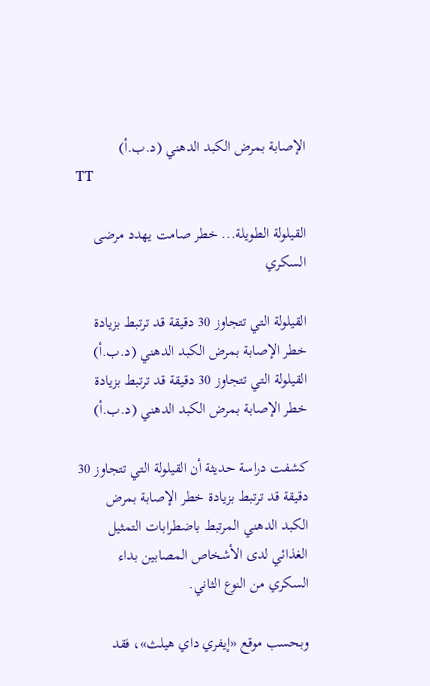الإصابة بمرض الكبد الدهني (د.ب.أ)
TT

القيلولة الطويلة... خطر صامت يهدد مرضى السكري

القيلولة التي تتجاوز 30 دقيقة قد ترتبط بزيادة خطر الإصابة بمرض الكبد الدهني (د.ب.أ)
القيلولة التي تتجاوز 30 دقيقة قد ترتبط بزيادة خطر الإصابة بمرض الكبد الدهني (د.ب.أ)

كشفت دراسة حديثة أن القيلولة التي تتجاوز 30 دقيقة قد ترتبط بزيادة خطر الإصابة بمرض الكبد الدهني المرتبط باضطرابات التمثيل الغذائي لدى الأشخاص المصابين بداء السكري من النوع الثاني.

وبحسب موقع «إيفري داي هيلث»، فقد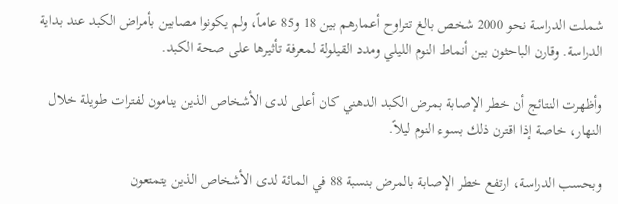شملت الدراسة نحو 2000 شخص بالغ تتراوح أعمارهم بين 18 و85 عاماً، ولم يكونوا مصابين بأمراض الكبد عند بداية الدراسة. وقارن الباحثون بين أنماط النوم الليلي ومدد القيلولة لمعرفة تأثيرها على صحة الكبد.

وأظهرت النتائج أن خطر الإصابة بمرض الكبد الدهني كان أعلى لدى الأشخاص الذين ينامون لفترات طويلة خلال النهار، خاصة إذا اقترن ذلك بسوء النوم ليلاً.

وبحسب الدراسة، ارتفع خطر الإصابة بالمرض بنسبة 88 في المائة لدى الأشخاص الذين يتمتعون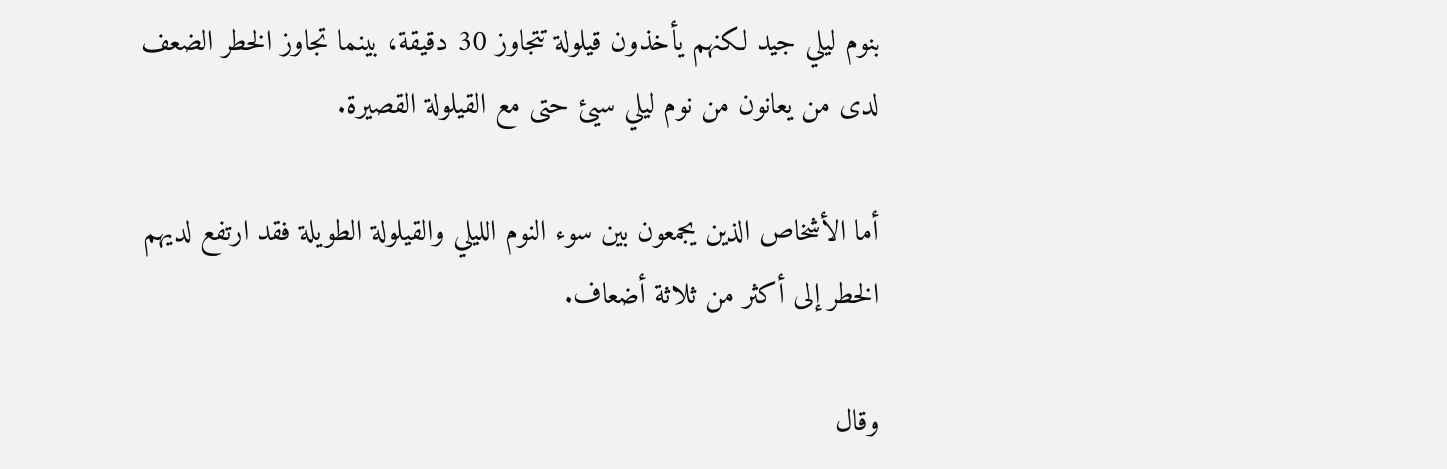بنوم ليلي جيد لكنهم يأخذون قيلولة تتجاوز 30 دقيقة، بينما تجاوز الخطر الضعف لدى من يعانون من نوم ليلي سيئ حتى مع القيلولة القصيرة.

أما الأشخاص الذين يجمعون بين سوء النوم الليلي والقيلولة الطويلة فقد ارتفع لديهم الخطر إلى أكثر من ثلاثة أضعاف.

وقال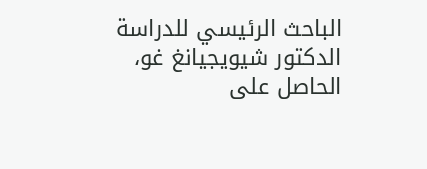الباحث الرئيسي للدراسة الدكتور شيويجيانغ غو، الحاصل على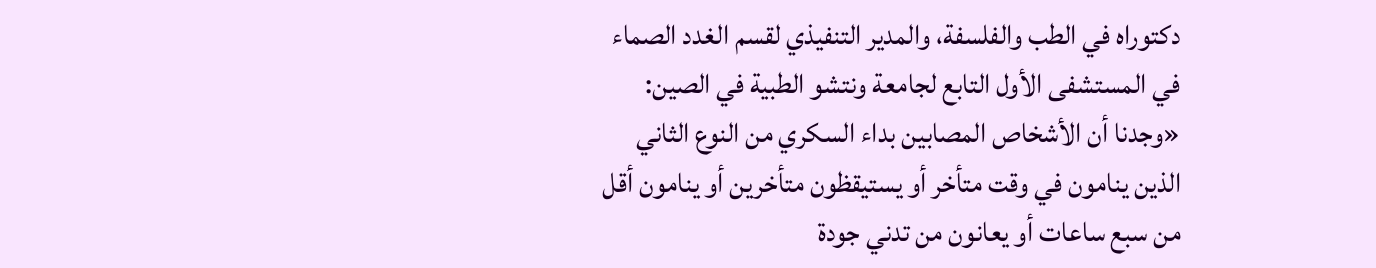دكتوراه في الطب والفلسفة، والمدير التنفيذي لقسم الغدد الصماء في المستشفى الأول التابع لجامعة ونتشو الطبية في الصين: «وجدنا أن الأشخاص المصابين بداء السكري من النوع الثاني الذين ينامون في وقت متأخر أو يستيقظون متأخرين أو ينامون أقل من سبع ساعات أو يعانون من تدني جودة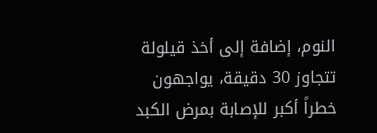النوم، إضافة إلى أخذ قيلولة تتجاوز 30 دقيقة، يواجهون خطراً أكبر للإصابة بمرض الكبد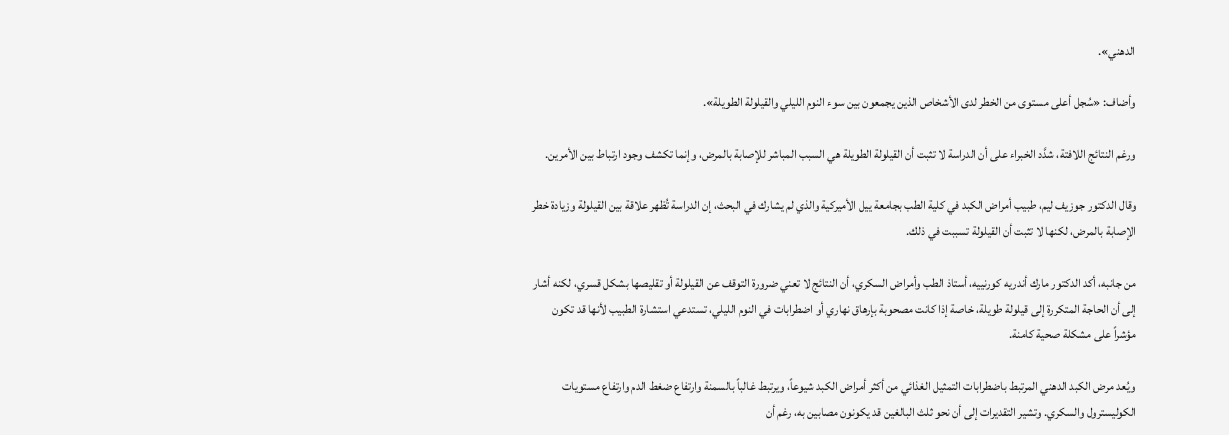الدهني».

وأضاف: «سُجل أعلى مستوى من الخطر لدى الأشخاص الذين يجمعون بين سوء النوم الليلي والقيلولة الطويلة».

ورغم النتائج اللافتة، شدَّد الخبراء على أن الدراسة لا تثبت أن القيلولة الطويلة هي السبب المباشر للإصابة بالمرض، وإنما تكشف وجود ارتباط بين الأمرين.

وقال الدكتور جوزيف ليم، طبيب أمراض الكبد في كلية الطب بجامعة ييل الأميركية والذي لم يشارك في البحث، إن الدراسة تُظهر علاقة بين القيلولة وزيادة خطر الإصابة بالمرض، لكنها لا تثبت أن القيلولة تسببت في ذلك.

من جانبه، أكد الدكتور مارك أندريه كورنييه، أستاذ الطب وأمراض السكري، أن النتائج لا تعني ضرورة التوقف عن القيلولة أو تقليصها بشكل قسري، لكنه أشار إلى أن الحاجة المتكررة إلى قيلولة طويلة، خاصة إذا كانت مصحوبة بإرهاق نهاري أو اضطرابات في النوم الليلي، تستدعي استشارة الطبيب لأنها قد تكون مؤشراً على مشكلة صحية كامنة.

ويُعد مرض الكبد الدهني المرتبط باضطرابات التمثيل الغذائي من أكثر أمراض الكبد شيوعاً، ويرتبط غالباً بالسمنة وارتفاع ضغط الدم وارتفاع مستويات الكوليسترول والسكري. وتشير التقديرات إلى أن نحو ثلث البالغين قد يكونون مصابين به، رغم أن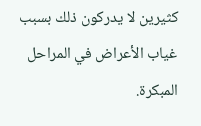كثيرين لا يدركون ذلك بسبب غياب الأعراض في المراحل المبكرة.